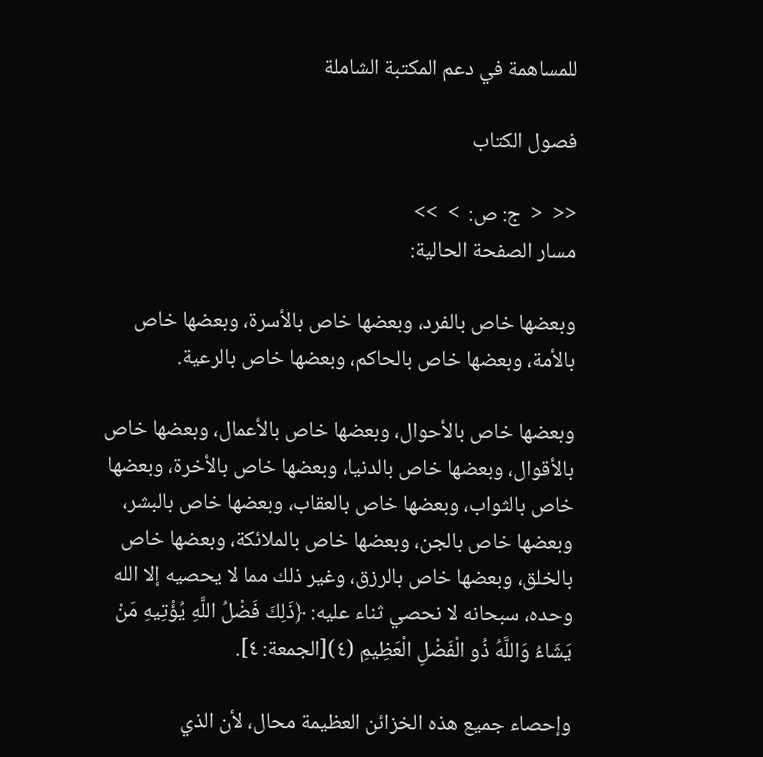للمساهمة في دعم المكتبة الشاملة

فصول الكتاب

<<  <  ج: ص:  >  >>
مسار الصفحة الحالية:

وبعضها خاص بالفرد، وبعضها خاص بالأسرة، وبعضها خاص بالأمة، وبعضها خاص بالحاكم، وبعضها خاص بالرعية.

وبعضها خاص بالأحوال، وبعضها خاص بالأعمال، وبعضها خاص بالأقوال، وبعضها خاص بالدنيا، وبعضها خاص بالأخرة، وبعضها خاص بالثواب، وبعضها خاص بالعقاب، وبعضها خاص بالبشر، وبعضها خاص بالجن، وبعضها خاص بالملائكة، وبعضها خاص بالخلق، وبعضها خاص بالرزق، وغير ذلك مما لا يحصيه إلا الله وحده، سبحانه لا نحصي ثناء عليه: ﴿ذَلِكَ فَضْلُ اللَّهِ يُؤْتِيهِ مَنْ يَشَاءُ وَاللَّهُ ذُو الْفَضْلِ الْعَظِيمِ (٤)[الجمعة: ٤].

وإحصاء جميع هذه الخزائن العظيمة محال، لأن الذي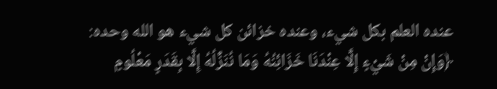عنده العلم بكل شيء، وعنده خزائن كل شيء هو الله وحده: ﴿وَإِنْ مِنْ شَيْءٍ إِلَّا عِنْدَنَا خَزَائِنُهُ وَمَا نُنَزِّلُهُ إِلَّا بِقَدَرٍ مَعْلُومٍ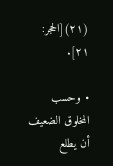(٢١)[الحجر: ٢١].

• وحسب المخلوق الضعيف أن يطلع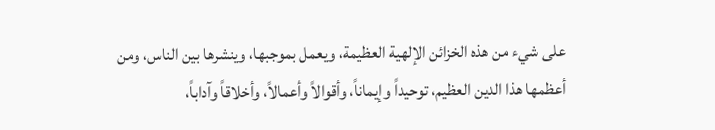على شيء من هذه الخزائن الإلهية العظيمة، ويعمل بموجبها، وينشرها بين الناس، ومن أعظمها هذا الدين العظيم، توحيداً وإيماناً، وأقوالاً وأعمالاً، وأخلاقاً وآداباً،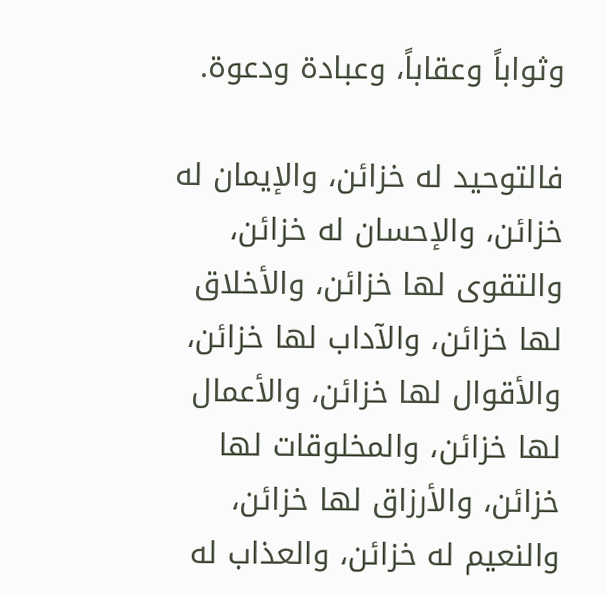وثواباً وعقاباً، وعبادة ودعوة.

فالتوحيد له خزائن، والإيمان له خزائن، والإحسان له خزائن، والتقوى لها خزائن، والأخلاق لها خزائن، والآداب لها خزائن، والأقوال لها خزائن، والأعمال لها خزائن، والمخلوقات لها خزائن، والأرزاق لها خزائن، والنعيم له خزائن، والعذاب له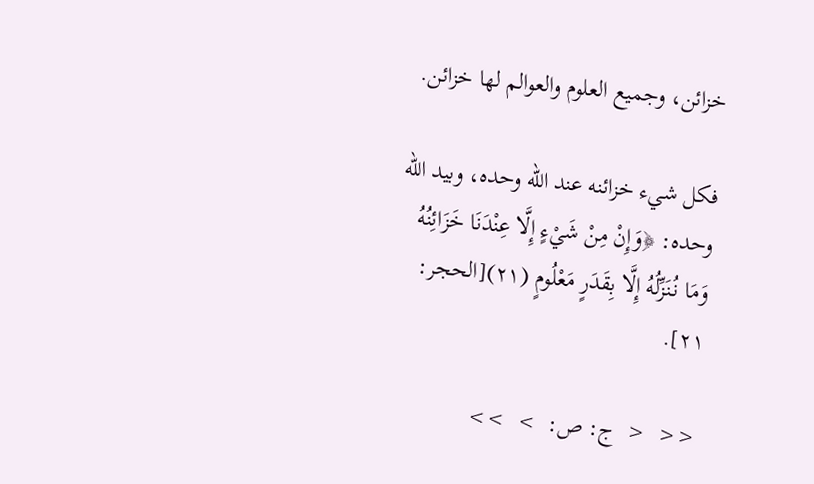خزائن، وجميع العلوم والعوالم لها خزائن.

فكل شيء خزائنه عند الله وحده، وبيد الله وحده: ﴿وَإِنْ مِنْ شَيْءٍ إِلَّا عِنْدَنَا خَزَائِنُهُ وَمَا نُنَزِّلُهُ إِلَّا بِقَدَرٍ مَعْلُومٍ (٢١)[الحجر: ٢١].

<<  <  ج: ص:  >  >>